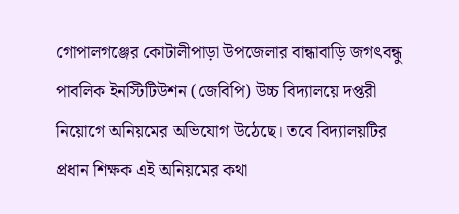গোপালগঞ্জের কোটালীপাড়া উপজেলার বান্ধাবাড়ি জগৎবন্ধু পাবলিক ইনস্টিটিউশন (জেবিপি) উচ্চ বিদ্যালয়ে দপ্তরী নিয়োগে অনিয়মের অভিযোগ উঠেছে। তবে বিদ্যালয়টির প্রধান শিক্ষক এই অনিয়মের কথা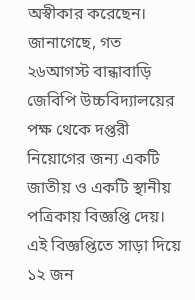অস্বীকার করেছেন।
জানাগেছে, গত ২৬আগস্ট বান্ধাবাড়ি জেবিপি উচ্চবিদ্যালয়ের পক্ষ থেকে দপ্তরী নিয়োগের জন্য একটি জাতীয় ও একটি স্থানীয় পত্রিকায় বিজ্ঞপ্তি দেয়। এই বিজ্ঞপ্তিতে সাড়া দিয়ে ১২ জন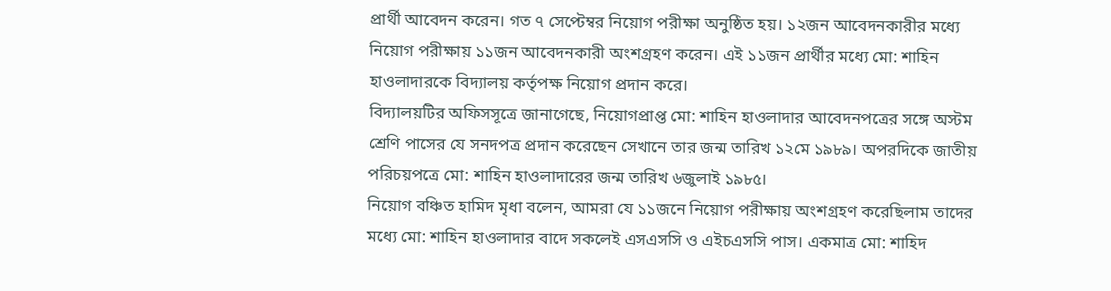প্রার্থী আবেদন করেন। গত ৭ সেপ্টেম্বর নিয়োগ পরীক্ষা অনুষ্ঠিত হয়। ১২জন আবেদনকারীর মধ্যে নিয়োগ পরীক্ষায় ১১জন আবেদনকারী অংশগ্রহণ করেন। এই ১১জন প্রার্থীর মধ্যে মো: শাহিন হাওলাদারকে বিদ্যালয় কর্তৃপক্ষ নিয়োগ প্রদান করে।
বিদ্যালয়টির অফিসসূত্রে জানাগেছে, নিয়োগপ্রাপ্ত মো: শাহিন হাওলাদার আবেদনপত্রের সঙ্গে অস্টম শ্রেণি পাসের যে সনদপত্র প্রদান করেছেন সেখানে তার জন্ম তারিখ ১২মে ১৯৮৯। অপরদিকে জাতীয় পরিচয়পত্রে মো: শাহিন হাওলাদারের জন্ম তারিখ ৬জুলাই ১৯৮৫।
নিয়োগ বঞ্চিত হামিদ মৃধা বলেন, আমরা যে ১১জনে নিয়োগ পরীক্ষায় অংশগ্রহণ করেছিলাম তাদের মধ্যে মো: শাহিন হাওলাদার বাদে সকলেই এসএসসি ও এইচএসসি পাস। একমাত্র মো: শাহিদ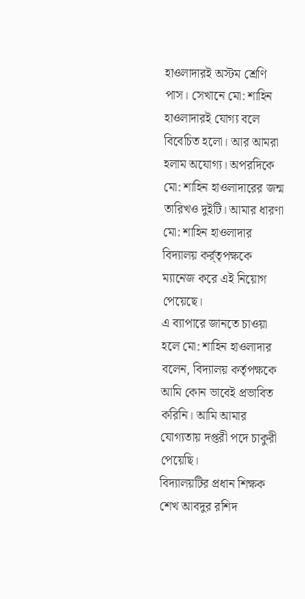হাওলাদারই অস্টম শ্রেণি পাস। সেখানে মো: শাহিন হাওলাদারই যোগ্য বলে বিবেচিত হলো। আর আমরা হলাম অযোগ্য। অপরদিকে মো: শাহিন হাওলাদারের জন্ম তারিখও দুইটি। আমার ধারণা মো: শাহিন হাওলাদার বিদ্যালয় কর্র্তৃপক্ষকে ম্যানেজ করে এই নিয়োগ পেয়েছে।
এ ব্যাপারে জানতে চাওয়া হলে মো: শাহিন হাওলাদার বলেন, বিদ্যালয় কর্তৃপক্ষকে আমি কোন ভাবেই প্রভাবিত করিনি। আমি আমার যোগ্যতায় দপ্তরী পদে চাকুরী পেয়েছি।
বিদ্যালয়টির প্রধান শিক্ষক শেখ আবদুর রশিদ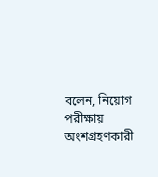বলেন, নিয়োগ পরীক্ষায় অংশগ্রহণকারী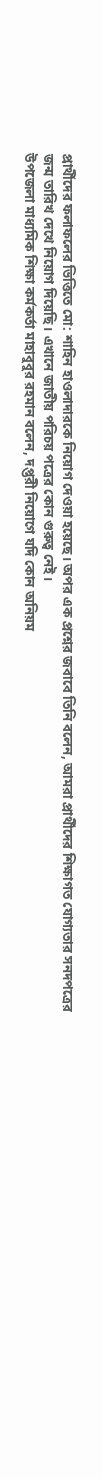প্রার্থীদের ফলাফলের ভিত্তিতে মো: শাহিন হাওলাদারকে নিয়োগ দেওয়া হয়েছে। অপর এক প্রশ্নের জবাবে তিনি বলেন, আমরা প্রার্থীদের শিক্ষাগত যোগ্যতার সনদপত্রের জন্ম তারিখ দেখে নিয়োগ দিয়েছি। এখানে জাতীয় পরিচয় পত্রের কোন গুরুত্ব নেই।
উপজেলা মাধ্যমিক শিক্ষা কর্মকর্তা মাহাবুবুর রহমান বলেন, দপ্তরী নিয়োগে যদি কোন অনিয়ম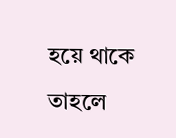হয়ে থাকে তাহলে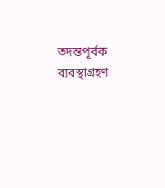তদন্তপূর্বক ব্যবস্থাগ্রহণ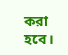করা হবে।